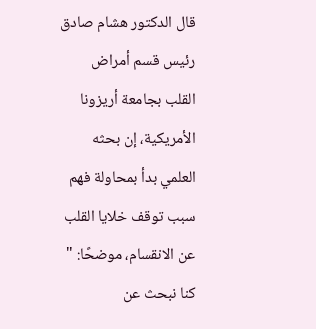قال الدكتور هشام صادق رئيس قسم أمراض القلب بجامعة أريزونا الأمريكية، إن بحثه العلمي بدأ بمحاولة فهم سبب توقف خلايا القلب عن الانقسام، موضحًا: " كنا نبحث عن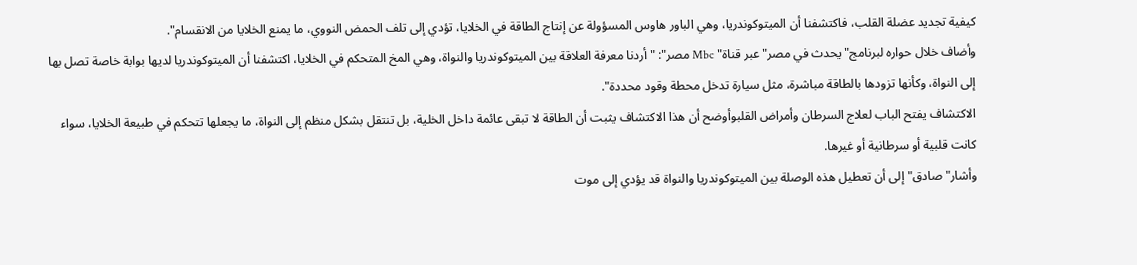كيفية تجديد عضلة القلب، فاكتشفنا أن الميتوكوندريا، وهي الباور هاوس المسؤولة عن إنتاج الطاقة في الخلايا، تؤدي إلى تلف الحمض النووي، ما يمنع الخلايا من الانقسام".
وأضاف خلال حواره لبرنامج" يحدث في مصر" عبر قناة" Mbc مصر": " أردنا معرفة العلاقة بين الميتوكوندريا والنواة، وهي المخ المتحكم في الخلايا، اكتشفنا أن الميتوكوندريا لديها بوابة خاصة تصل بها إلى النواة، وكأنها تزودها بالطاقة مباشرة، مثل سيارة تدخل محطة وقود محددة".
الاكتشاف يفتح الباب لعلاج السرطان وأمراض القلبوأوضح أن هذا الاكتشاف يثبت أن الطاقة لا تبقى عائمة داخل الخلية، بل تنتقل بشكل منظم إلى النواة، ما يجعلها تتحكم في طبيعة الخلايا، سواء كانت قلبية أو سرطانية أو غيرها.
وأشار" صادق" إلى أن تعطيل هذه الوصلة بين الميتوكوندريا والنواة قد يؤدي إلى موت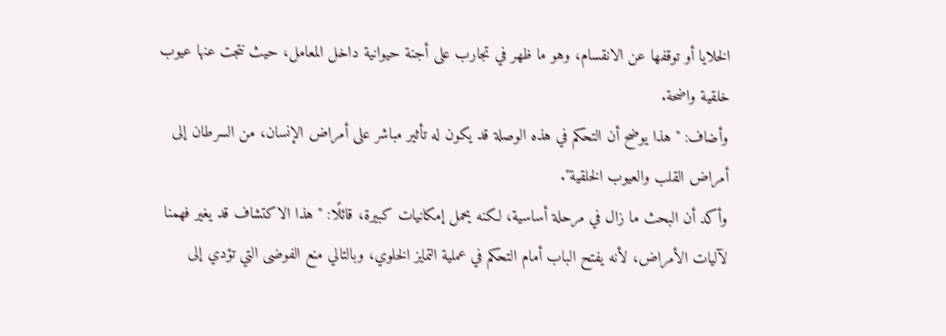الخلايا أو توقفها عن الانقسام، وهو ما ظهر في تجارب على أجنة حيوانية داخل المعامل، حيث نتجت عنها عيوب خلقية واضحة.
وأضاف: " هذا يوضح أن التحكم في هذه الوصلة قد يكون له تأثير مباشر على أمراض الإنسان، من السرطان إلى أمراض القلب والعيوب الخلقية".
وأكد أن البحث ما زال في مرحلة أساسية، لكنه يحمل إمكانيات كبيرة، قائلًا: " هذا الاكتشاف قد يغير فهمنا لآليات الأمراض، لأنه يفتح الباب أمام التحكم في عملية التمايز الخلوي، وبالتالي منع الفوضى التي تؤدي إلى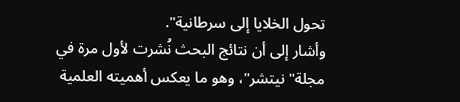تحول الخلايا إلى سرطانية".
وأشار إلى أن نتائج البحث نُشرت لأول مرة في مجلة" نيتشر"، وهو ما يعكس أهميته العلمية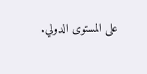على المستوى الدولي.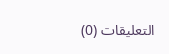التعليقات (0)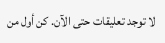لا توجد تعليقات حتى الآن. كن أول من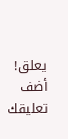يعلق!
أضف تعليقك